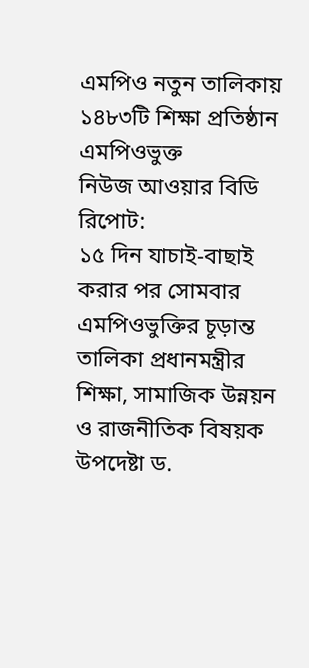এমপিও নতুন তালিকায় ১৪৮৩টি শিক্ষা প্রতিষ্ঠান এমপিওভুক্ত
নিউজ আওয়ার বিডি রিপোট:
১৫ দিন যাচাই-বাছাই করার পর সোমবার এমপিওভুক্তির চূড়ান্ত তালিকা প্রধানমন্ত্রীর শিক্ষা, সামাজিক উন্নয়ন ও রাজনীতিক বিষয়ক উপদেষ্টা ড.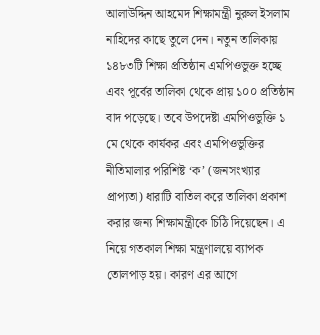আলাউদ্দিন আহমেদ শিক্ষামন্ত্রী নুরুল ইসলাম নাহিদের কাছে তুলে দেন। নতুন তালিকায় ১৪৮৩টি শিক্ষা প্রতিষ্ঠান এমপিওভুক্ত হচ্ছে এবং পূর্বের তালিকা থেকে প্রায় ১০০ প্রতিষ্ঠান বাদ পড়েছে। তবে উপদেষ্টা এমপিওভুক্তি ১ মে থেকে কার্যকর এবং এমপিওভুক্তির নীতিমালার পরিশিষ্ট ‘ক’ (জনসংখ্যার প্রাপ্যতা) ধারাটি বাতিল করে তালিকা প্রকাশ করার জন্য শিক্ষামন্ত্রীকে চিঠি দিয়েছেন। এ নিয়ে গতকাল শিক্ষা মন্ত্রণালয়ে ব্যাপক তোলপাড় হয়। কারণ এর আগে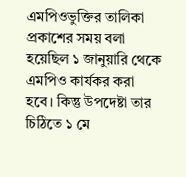এমপিওভুক্তির তালিকা প্রকাশের সময় বলা হয়েছিল ১ জানুয়ারি থেকে এমপিও কার্যকর করা হবে। কিন্তু উপদেষ্টা তার চিঠিতে ১ মে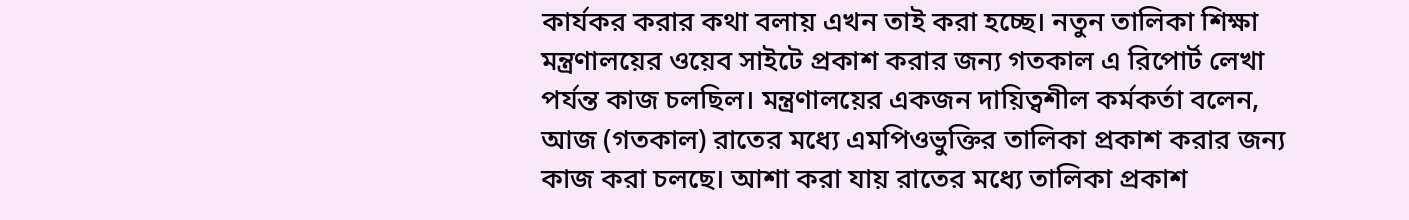কার্যকর করার কথা বলায় এখন তাই করা হচ্ছে। নতুন তালিকা শিক্ষা মন্ত্রণালয়ের ওয়েব সাইটে প্রকাশ করার জন্য গতকাল এ রিপোর্ট লেখা পর্যন্ত কাজ চলছিল। মন্ত্রণালয়ের একজন দায়িত্বশীল কর্মকর্তা বলেন, আজ (গতকাল) রাতের মধ্যে এমপিওভুক্তির তালিকা প্রকাশ করার জন্য কাজ করা চলছে। আশা করা যায় রাতের মধ্যে তালিকা প্রকাশ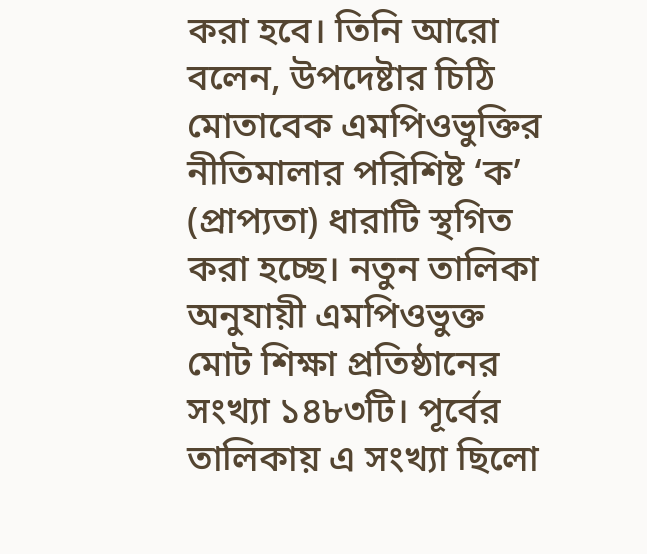করা হবে। তিনি আরো বলেন, উপদেষ্টার চিঠি মোতাবেক এমপিওভুক্তির নীতিমালার পরিশিষ্ট ‘ক’ (প্রাপ্যতা) ধারাটি স্থগিত করা হচ্ছে। নতুন তালিকা অনুযায়ী এমপিওভুক্ত মোট শিক্ষা প্রতিষ্ঠানের সংখ্যা ১৪৮৩টি। পূর্বের তালিকায় এ সংখ্যা ছিলো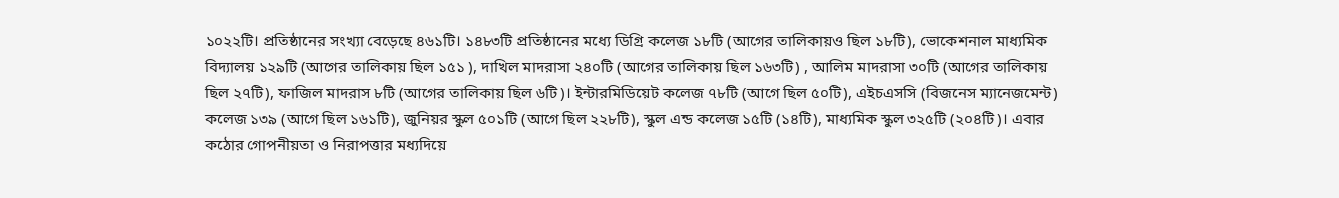১০২২টি। প্রতিষ্ঠানের সংখ্যা বেড়েছে ৪৬১টি। ১৪৮৩টি প্রতিষ্ঠানের মধ্যে ডিগ্রি কলেজ ১৮টি (আগের তালিকায়ও ছিল ১৮টি), ভোকেশনাল মাধ্যমিক বিদ্যালয় ১২৯টি (আগের তালিকায় ছিল ১৫১ ), দাখিল মাদরাসা ২৪০টি (আগের তালিকায় ছিল ১৬৩টি) , আলিম মাদরাসা ৩০টি (আগের তালিকায় ছিল ২৭টি), ফাজিল মাদরাস ৮টি (আগের তালিকায় ছিল ৬টি)। ইন্টারমিডিয়েট কলেজ ৭৮টি (আগে ছিল ৫০টি), এইচএসসি (বিজনেস ম্যানেজমেন্ট) কলেজ ১৩৯ (আগে ছিল ১৬১টি), জুনিয়র স্কুল ৫০১টি (আগে ছিল ২২৮টি), স্কুল এন্ড কলেজ ১৫টি (১৪টি), মাধ্যমিক স্কুল ৩২৫টি (২০৪টি)। এবার কঠোর গোপনীয়তা ও নিরাপত্তার মধ্যদিয়ে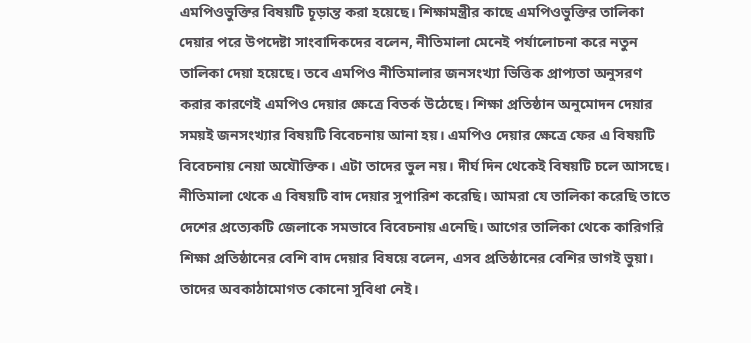এমপিওভুক্তির বিষয়টি চূড়ান্ত করা হয়েছে। শিক্ষামন্ত্রীর কাছে এমপিওভুক্তির তালিকা দেয়ার পরে উপদেষ্টা সাংবাদিকদের বলেন, নীতিমালা মেনেই পর্যালোচনা করে নতুন তালিকা দেয়া হয়েছে। তবে এমপিও নীতিমালার জনসংখ্যা ভিত্তিক প্রাপ্যতা অনুসরণ করার কারণেই এমপিও দেয়ার ক্ষেত্রে বিতর্ক উঠেছে। শিক্ষা প্রতিষ্ঠান অনুমোদন দেয়ার সময়ই জনসংখ্যার বিষয়টি বিবেচনায় আনা হয়। এমপিও দেয়ার ক্ষেত্রে ফের এ বিষয়টি বিবেচনায় নেয়া অযৌক্তিক। এটা তাদের ভুল নয়। দীর্ঘ দিন থেকেই বিষয়টি চলে আসছে। নীতিমালা থেকে এ বিষয়টি বাদ দেয়ার সুপারিশ করেছি। আমরা যে তালিকা করেছি তাতে দেশের প্রত্যেকটি জেলাকে সমভাবে বিবেচনায় এনেছি। আগের তালিকা থেকে কারিগরি শিক্ষা প্রতিষ্ঠানের বেশি বাদ দেয়ার বিষয়ে বলেন, এসব প্রতিষ্ঠানের বেশির ভাগই ভুয়া। তাদের অবকাঠামোগত কোনো সুবিধা নেই।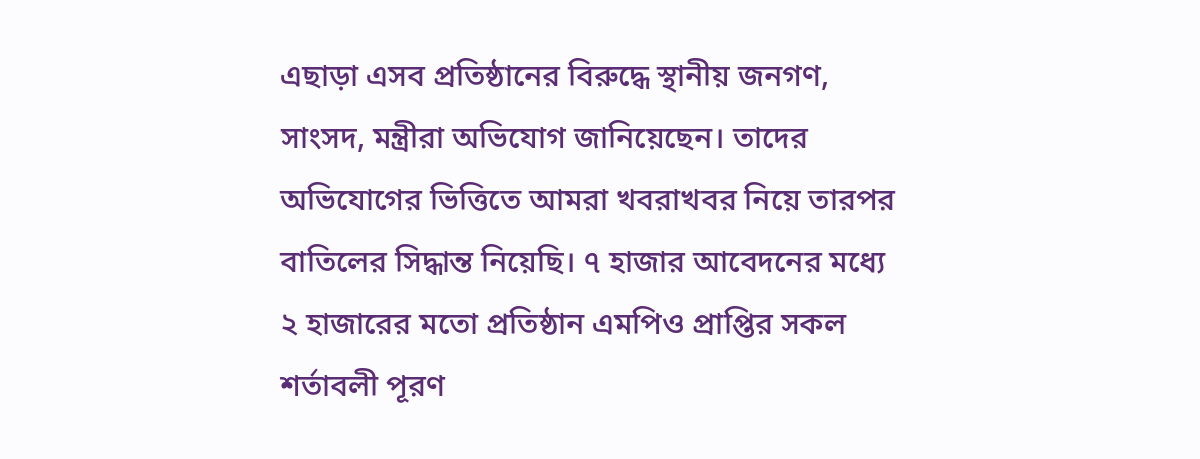এছাড়া এসব প্রতিষ্ঠানের বিরুদ্ধে স্থানীয় জনগণ, সাংসদ, মন্ত্রীরা অভিযোগ জানিয়েছেন। তাদের অভিযোগের ভিত্তিতে আমরা খবরাখবর নিয়ে তারপর বাতিলের সিদ্ধান্ত নিয়েছি। ৭ হাজার আবেদনের মধ্যে ২ হাজারের মতো প্রতিষ্ঠান এমপিও প্রাপ্তির সকল শর্তাবলী পূরণ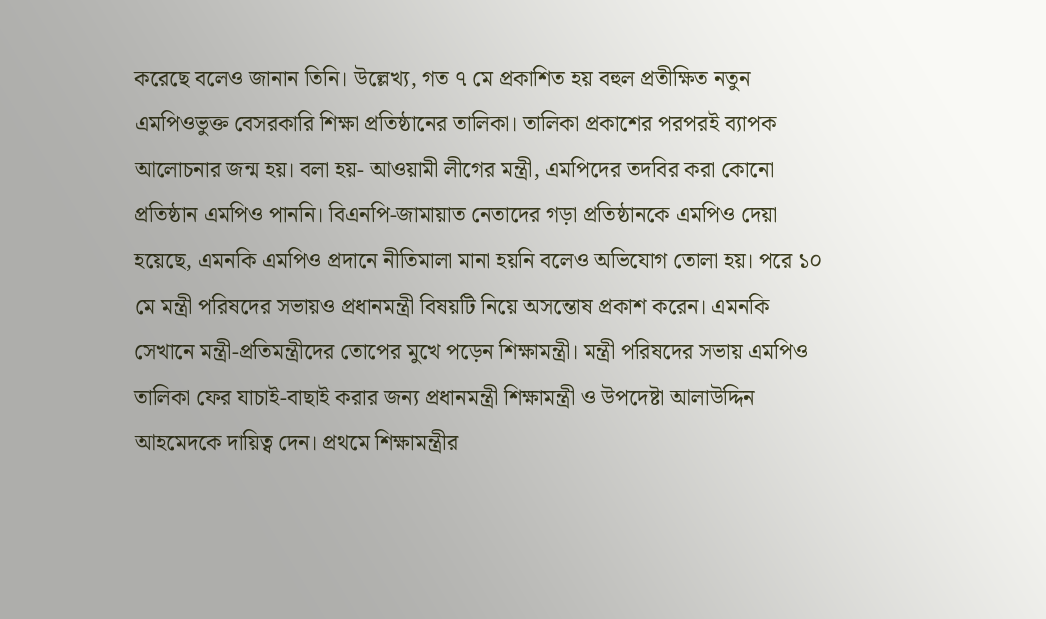করেছে বলেও জানান তিনি। উল্লেখ্য, গত ৭ মে প্রকাশিত হয় বহুল প্রতীক্ষিত নতুন এমপিওভুক্ত বেসরকারি শিক্ষা প্রতিষ্ঠানের তালিকা। তালিকা প্রকাশের পরপরই ব্যাপক আলোচনার জন্ম হয়। বলা হয়- আওয়ামী লীগের মন্ত্রী, এমপিদের তদবির করা কোনো প্রতিষ্ঠান এমপিও পাননি। বিএনপি-জামায়াত নেতাদের গড়া প্রতিষ্ঠানকে এমপিও দেয়া হয়েছে, এমনকি এমপিও প্রদানে নীতিমালা মানা হয়নি বলেও অভিযোগ তোলা হয়। পরে ১০ মে মন্ত্রী পরিষদের সভায়ও প্রধানমন্ত্রী বিষয়টি নিয়ে অসন্তোষ প্রকাশ করেন। এমনকি সেখানে মন্ত্রী-প্রতিমন্ত্রীদের তোপের মুখে পড়েন শিক্ষামন্ত্রী। মন্ত্রী পরিষদের সভায় এমপিও তালিকা ফের যাচাই-বাছাই করার জন্য প্রধানমন্ত্রী শিক্ষামন্ত্রী ও উপদেষ্টা আলাউদ্দিন আহমেদকে দায়িত্ব দেন। প্রথমে শিক্ষামন্ত্রীর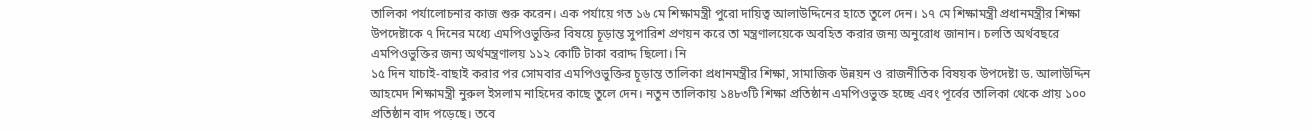তালিকা পর্যালোচনার কাজ শুরু করেন। এক পর্যায়ে গত ১৬ মে শিক্ষামন্ত্রী পুরো দায়িত্ব আলাউদ্দিনের হাতে তুলে দেন। ১৭ মে শিক্ষামন্ত্রী প্রধানমন্ত্রীর শিক্ষা উপদেষ্টাকে ৭ দিনের মধ্যে এমপিওভুক্তির বিষয়ে চূড়ান্ত সুপারিশ প্রণয়ন করে তা মন্ত্রণালয়েকে অবহিত করার জন্য অনুরোধ জানান। চলতি অর্থবছরে এমপিওভুক্তির জন্য অর্থমন্ত্রণালয় ১১২ কোটি টাকা বরাদ্দ ছিলো। নি
১৫ দিন যাচাই-বাছাই করার পর সোমবার এমপিওভুক্তির চূড়ান্ত তালিকা প্রধানমন্ত্রীর শিক্ষা, সামাজিক উন্নয়ন ও রাজনীতিক বিষয়ক উপদেষ্টা ড. আলাউদ্দিন আহমেদ শিক্ষামন্ত্রী নুরুল ইসলাম নাহিদের কাছে তুলে দেন। নতুন তালিকায় ১৪৮৩টি শিক্ষা প্রতিষ্ঠান এমপিওভুক্ত হচ্ছে এবং পূর্বের তালিকা থেকে প্রায় ১০০ প্রতিষ্ঠান বাদ পড়েছে। তবে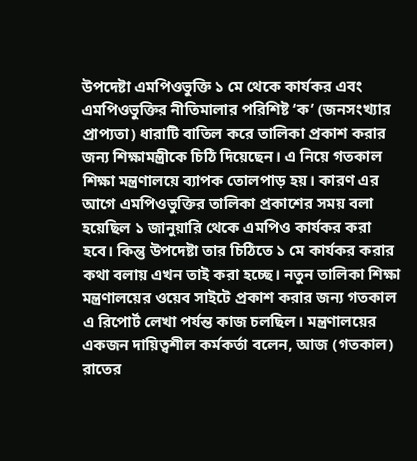উপদেষ্টা এমপিওভুক্তি ১ মে থেকে কার্যকর এবং এমপিওভুক্তির নীতিমালার পরিশিষ্ট ‘ক’ (জনসংখ্যার প্রাপ্যতা) ধারাটি বাতিল করে তালিকা প্রকাশ করার জন্য শিক্ষামন্ত্রীকে চিঠি দিয়েছেন। এ নিয়ে গতকাল শিক্ষা মন্ত্রণালয়ে ব্যাপক তোলপাড় হয়। কারণ এর আগে এমপিওভুক্তির তালিকা প্রকাশের সময় বলা হয়েছিল ১ জানুয়ারি থেকে এমপিও কার্যকর করা হবে। কিন্তু উপদেষ্টা তার চিঠিতে ১ মে কার্যকর করার কথা বলায় এখন তাই করা হচ্ছে। নতুন তালিকা শিক্ষা মন্ত্রণালয়ের ওয়েব সাইটে প্রকাশ করার জন্য গতকাল এ রিপোর্ট লেখা পর্যন্ত কাজ চলছিল। মন্ত্রণালয়ের একজন দায়িত্বশীল কর্মকর্তা বলেন, আজ (গতকাল) রাতের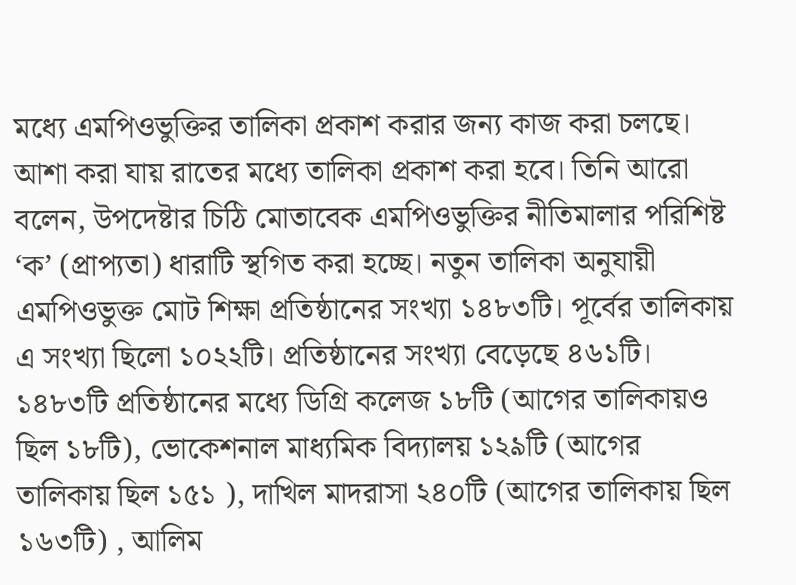মধ্যে এমপিওভুক্তির তালিকা প্রকাশ করার জন্য কাজ করা চলছে। আশা করা যায় রাতের মধ্যে তালিকা প্রকাশ করা হবে। তিনি আরো বলেন, উপদেষ্টার চিঠি মোতাবেক এমপিওভুক্তির নীতিমালার পরিশিষ্ট ‘ক’ (প্রাপ্যতা) ধারাটি স্থগিত করা হচ্ছে। নতুন তালিকা অনুযায়ী এমপিওভুক্ত মোট শিক্ষা প্রতিষ্ঠানের সংখ্যা ১৪৮৩টি। পূর্বের তালিকায় এ সংখ্যা ছিলো ১০২২টি। প্রতিষ্ঠানের সংখ্যা বেড়েছে ৪৬১টি। ১৪৮৩টি প্রতিষ্ঠানের মধ্যে ডিগ্রি কলেজ ১৮টি (আগের তালিকায়ও ছিল ১৮টি), ভোকেশনাল মাধ্যমিক বিদ্যালয় ১২৯টি (আগের তালিকায় ছিল ১৫১ ), দাখিল মাদরাসা ২৪০টি (আগের তালিকায় ছিল ১৬৩টি) , আলিম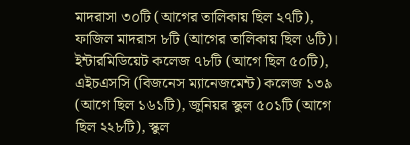মাদরাসা ৩০টি (আগের তালিকায় ছিল ২৭টি), ফাজিল মাদরাস ৮টি (আগের তালিকায় ছিল ৬টি)। ইন্টারমিডিয়েট কলেজ ৭৮টি (আগে ছিল ৫০টি), এইচএসসি (বিজনেস ম্যানেজমেন্ট) কলেজ ১৩৯ (আগে ছিল ১৬১টি), জুনিয়র স্কুল ৫০১টি (আগে ছিল ২২৮টি), স্কুল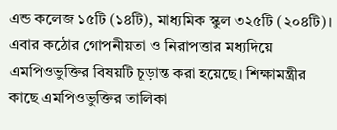এন্ড কলেজ ১৫টি (১৪টি), মাধ্যমিক স্কুল ৩২৫টি (২০৪টি)। এবার কঠোর গোপনীয়তা ও নিরাপত্তার মধ্যদিয়ে এমপিওভুক্তির বিষয়টি চূড়ান্ত করা হয়েছে। শিক্ষামন্ত্রীর কাছে এমপিওভুক্তির তালিকা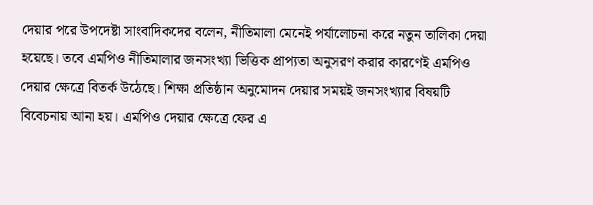দেয়ার পরে উপদেষ্টা সাংবাদিকদের বলেন, নীতিমালা মেনেই পর্যালোচনা করে নতুন তালিকা দেয়া হয়েছে। তবে এমপিও নীতিমালার জনসংখ্যা ভিত্তিক প্রাপ্যতা অনুসরণ করার কারণেই এমপিও দেয়ার ক্ষেত্রে বিতর্ক উঠেছে। শিক্ষা প্রতিষ্ঠান অনুমোদন দেয়ার সময়ই জনসংখ্যার বিষয়টি বিবেচনায় আনা হয়। এমপিও দেয়ার ক্ষেত্রে ফের এ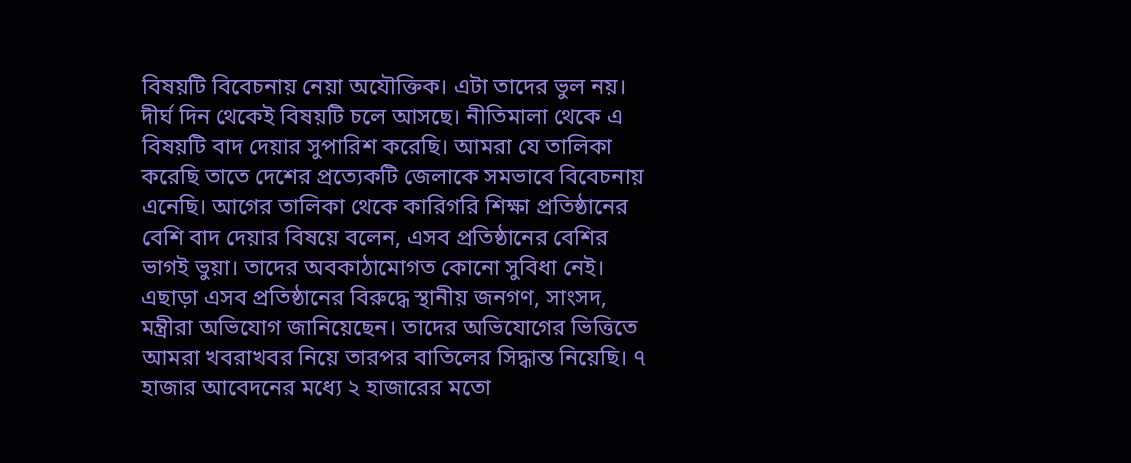বিষয়টি বিবেচনায় নেয়া অযৌক্তিক। এটা তাদের ভুল নয়। দীর্ঘ দিন থেকেই বিষয়টি চলে আসছে। নীতিমালা থেকে এ বিষয়টি বাদ দেয়ার সুপারিশ করেছি। আমরা যে তালিকা করেছি তাতে দেশের প্রত্যেকটি জেলাকে সমভাবে বিবেচনায় এনেছি। আগের তালিকা থেকে কারিগরি শিক্ষা প্রতিষ্ঠানের বেশি বাদ দেয়ার বিষয়ে বলেন, এসব প্রতিষ্ঠানের বেশির ভাগই ভুয়া। তাদের অবকাঠামোগত কোনো সুবিধা নেই। এছাড়া এসব প্রতিষ্ঠানের বিরুদ্ধে স্থানীয় জনগণ, সাংসদ, মন্ত্রীরা অভিযোগ জানিয়েছেন। তাদের অভিযোগের ভিত্তিতে আমরা খবরাখবর নিয়ে তারপর বাতিলের সিদ্ধান্ত নিয়েছি। ৭ হাজার আবেদনের মধ্যে ২ হাজারের মতো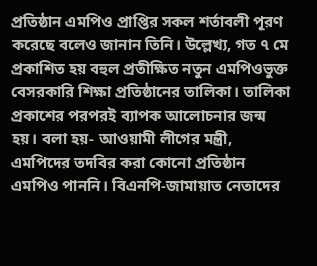প্রতিষ্ঠান এমপিও প্রাপ্তির সকল শর্তাবলী পূরণ করেছে বলেও জানান তিনি। উল্লেখ্য, গত ৭ মে প্রকাশিত হয় বহুল প্রতীক্ষিত নতুন এমপিওভুক্ত বেসরকারি শিক্ষা প্রতিষ্ঠানের তালিকা। তালিকা প্রকাশের পরপরই ব্যাপক আলোচনার জন্ম হয়। বলা হয়- আওয়ামী লীগের মন্ত্রী, এমপিদের তদবির করা কোনো প্রতিষ্ঠান এমপিও পাননি। বিএনপি-জামায়াত নেতাদের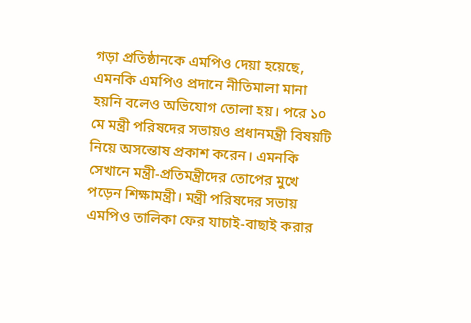গড়া প্রতিষ্ঠানকে এমপিও দেয়া হয়েছে, এমনকি এমপিও প্রদানে নীতিমালা মানা হয়নি বলেও অভিযোগ তোলা হয়। পরে ১০ মে মন্ত্রী পরিষদের সভায়ও প্রধানমন্ত্রী বিষয়টি নিয়ে অসন্তোষ প্রকাশ করেন। এমনকি সেখানে মন্ত্রী-প্রতিমন্ত্রীদের তোপের মুখে পড়েন শিক্ষামন্ত্রী। মন্ত্রী পরিষদের সভায় এমপিও তালিকা ফের যাচাই-বাছাই করার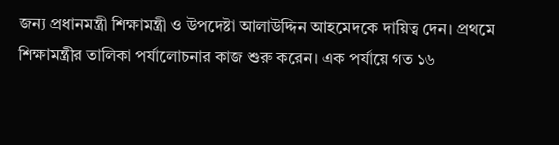জন্য প্রধানমন্ত্রী শিক্ষামন্ত্রী ও উপদেষ্টা আলাউদ্দিন আহমেদকে দায়িত্ব দেন। প্রথমে শিক্ষামন্ত্রীর তালিকা পর্যালোচনার কাজ শুরু করেন। এক পর্যায়ে গত ১৬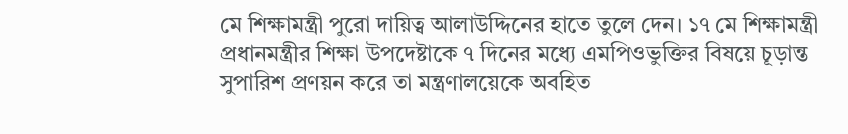মে শিক্ষামন্ত্রী পুরো দায়িত্ব আলাউদ্দিনের হাতে তুলে দেন। ১৭ মে শিক্ষামন্ত্রী প্রধানমন্ত্রীর শিক্ষা উপদেষ্টাকে ৭ দিনের মধ্যে এমপিওভুক্তির বিষয়ে চূড়ান্ত সুপারিশ প্রণয়ন করে তা মন্ত্রণালয়েকে অবহিত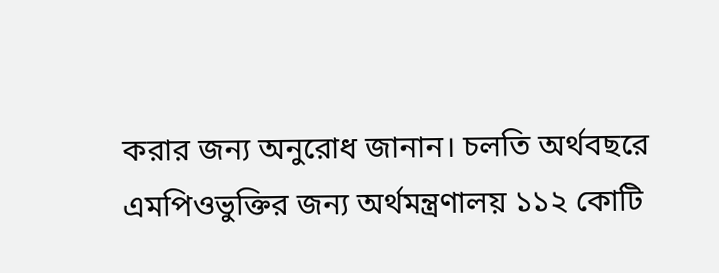করার জন্য অনুরোধ জানান। চলতি অর্থবছরে এমপিওভুক্তির জন্য অর্থমন্ত্রণালয় ১১২ কোটি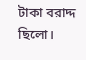টাকা বরাদ্দ ছিলো।